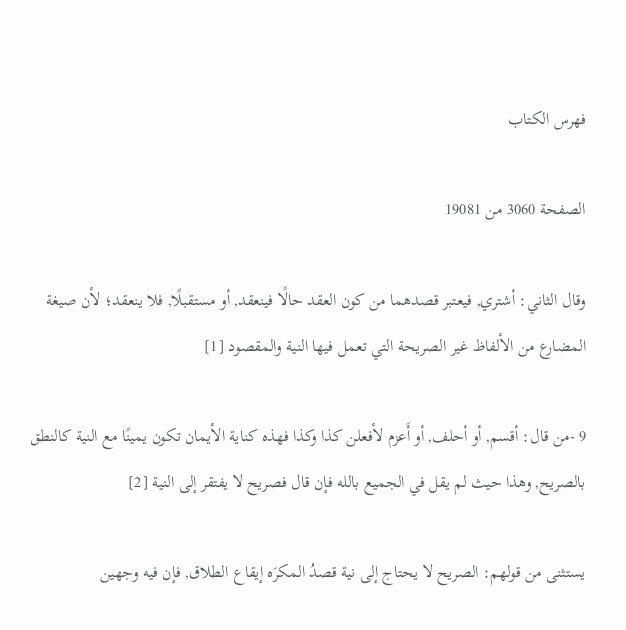فهرس الكتاب

الصفحة 3060 من 19081

وقال الثاني: أشتري, فيعتبر قصدهما من كون العقد حالًا فينعقد, أو مستقبلًا, فلا ينعقد؛ لأن صيغة المضارع من الألفاظ غير الصريحة التي تعمل فيها النية والمقصود [1]

9 -من قال: أقسم, أو أحلف, أو أَعزم لأفعلن كذا وكذا فهذه كناية الأيمان تكون يمينًا مع النية كالنطق بالصريح, وهذا حيث لم يقل في الجميع بالله فإن قال فصريح لا يفتقر إلى النية [2]

يستثنى من قولهم: الصريح لا يحتاج إلى نية قصدُ المكرَه إيقاع الطلاق, فإن فيه وجهين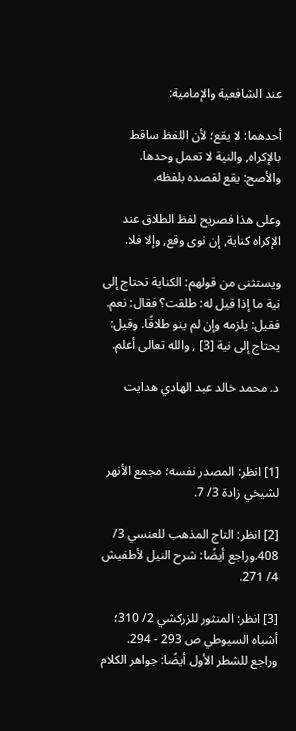عند الشافعية والإمامية:

أحدهما: لا يقع؛ لأن اللفظ ساقط بالإكراه, والنية لا تعمل وحدها. والأصح: يقع لقصده بلفظه.

وعلى هذا فصريح لفظ الطلاق عند الإكراه كناية, إن نوى وقع, وإلا فلا.

ويستثنى من قولهم: الكناية تحتاج إلى نية ما إذا قيل له: طلقت؟ فقال: نعم. فقيل: يلزمه وإن لم ينو طلاقًا. وقيل: يحتاج إلى نية [3] , والله تعالى أعلم.

د. محمد خالد عبد الهادي هدايت



[1] انظر: المصدر نفسه؛ مجمع الأنهر لشيخي زادة 3/ 7.

[2] انظر: التاج المذهب للعنسي 3/ 408.وراجع أيضًا: شرح النيل لأطفيش 4/ 271.

[3] انظر: المنثور للزركشي 2/ 310؛ أشباه السيوطي ص 293 - 294. وراجع للشطر الأول أيضًا: جواهر الكلام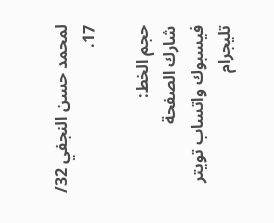لمحمد حسن النجفي 32/ 17.

حجم الخط:
شارك الصفحة
فيسبوك واتساب تويتر تليجرام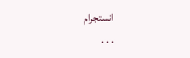انستجرام
. . .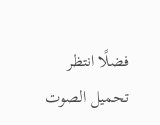فضلًا انتظر تحميل الصوت